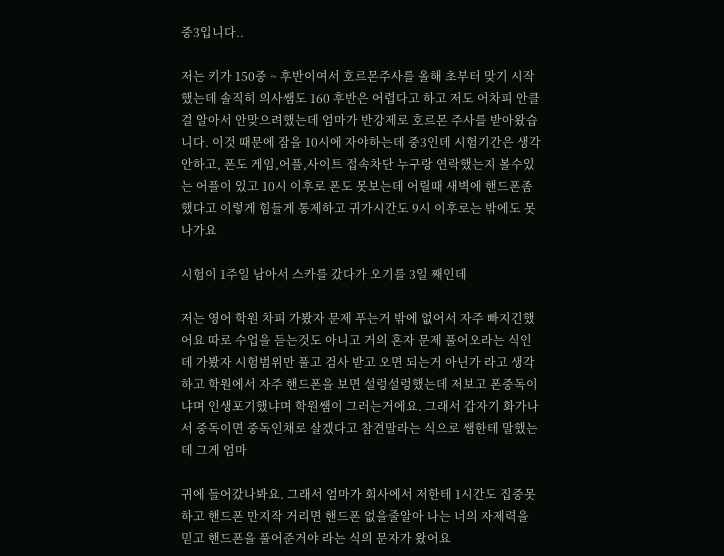중3입니다..

저는 키가 150중 ~ 후반이여서 호르몬주사를 올해 초부터 맞기 시작했는데 솔직히 의사쌤도 160 후반은 어렵다고 하고 저도 어차피 안클걸 알아서 안맞으려했는데 엄마가 반강제로 호르몬 주사를 받아왔습니다. 이것 때문에 잠을 10시에 자야하는데 중3인데 시험기간은 생각안하고, 폰도 게임,어플,사이트 접속차단 누구랑 연락했는지 볼수있는 어플이 있고 10시 이후로 폰도 못보는데 어릴때 새벽에 핸드폰좀 했다고 이렇게 힘들게 통제하고 귀가시간도 9시 이후로는 밖에도 못나가요

시험이 1주일 남아서 스카를 갔다가 오기를 3일 째인데

저는 영어 학원 차피 가봤자 문제 푸는거 밖에 없어서 자주 빠지긴했어요 따로 수업을 듣는것도 아니고 거의 혼자 문제 풀어오라는 식인데 가봤자 시험범위만 풀고 검사 받고 오면 되는거 아닌가 라고 생각하고 학원에서 자주 핸드폰을 보면 설렁설렁했는데 저보고 폰중독이냐며 인생포기했냐며 학원쌤이 그러는거에요. 그래서 갑자기 화가나서 중독이면 중독인채로 살겠다고 참견말라는 식으로 쌤한테 말했는데 그게 엄마

귀에 들어갔나봐요. 그래서 엄마가 회사에서 저한테 1시간도 집중못하고 핸드폰 만지작 거리면 핸드폰 없을줄알아 나는 너의 자제력을 믿고 핸드폰을 풀어준거야 라는 식의 문자가 왔어요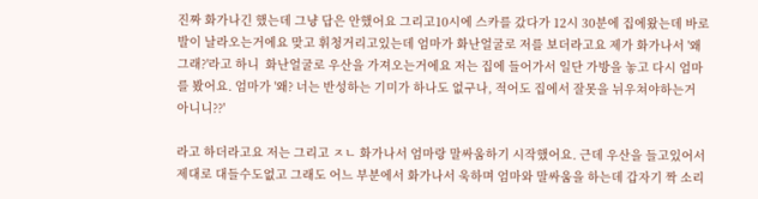진짜 화가나긴 했는데 그냥 답은 안했어요 그리고10시에 스카를 갔다가 12시 30분에 집에왔는데 바로 발이 날라오는거에요 맞고 휘청거리고있는데 엄마가 화난얼굴로 저를 보더라고요 제가 화가나서 '왜그래?'라고 하니  화난얼굴로 우산을 가져오는거에요 저는 집에 들어가서 일단 가방을 놓고 다시 엄마를 봤어요. 엄마가 '왜? 너는 반성하는 기미가 하나도 없구나, 적어도 집에서 잘못을 뉘우쳐야하는거 아니니??'

라고 하더라고요 저는 그리고 ㅈㄴ 화가나서 엄마랑 말싸움하기 시작했어요. 근데 우산을 들고있어서 제대로 대들수도없고 그래도 어느 부분에서 화가나서 욱하며 엄마와 말싸움을 하는데 갑자기 짝 소리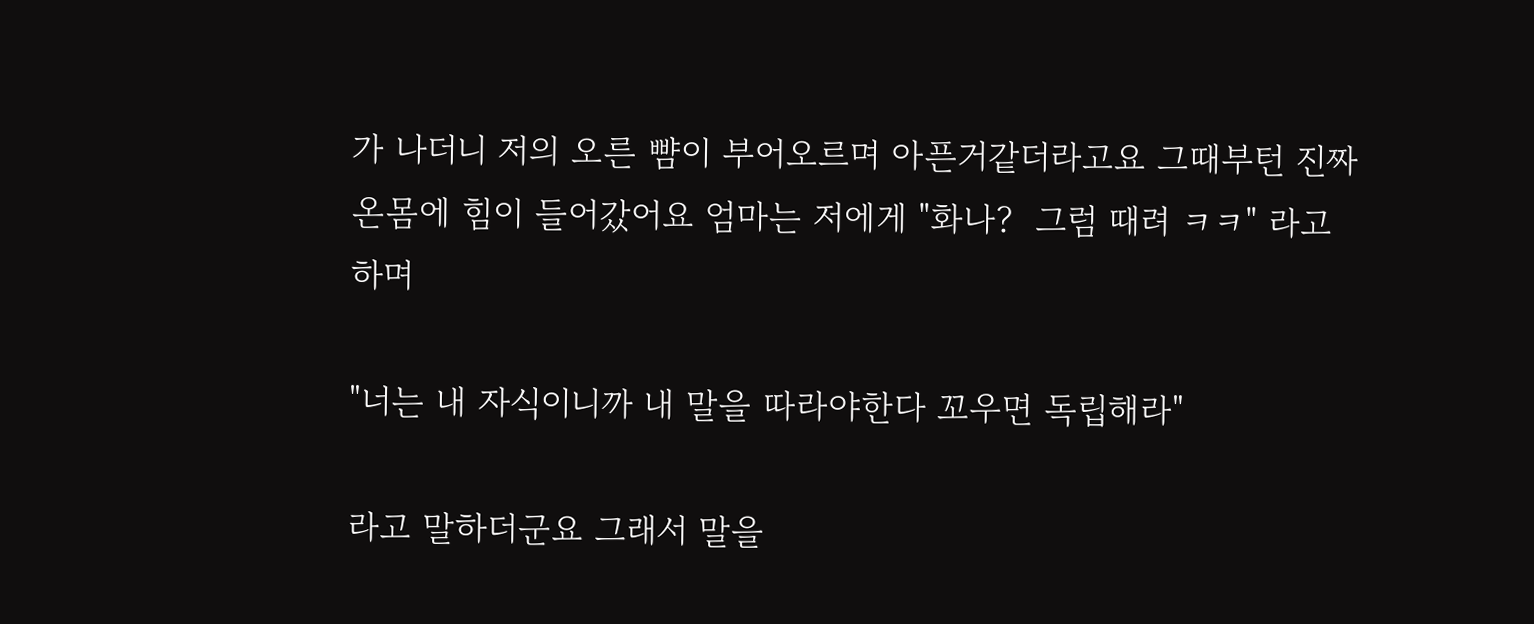가 나더니 저의 오른 뺨이 부어오르며 아픈거같더라고요 그때부턴 진짜 온몸에 힘이 들어갔어요 엄마는 저에게 "화나?  그럼 때려 ㅋㅋ" 라고 하며

"너는 내 자식이니까 내 말을 따라야한다 꼬우면 독립해라"

라고 말하더군요 그래서 말을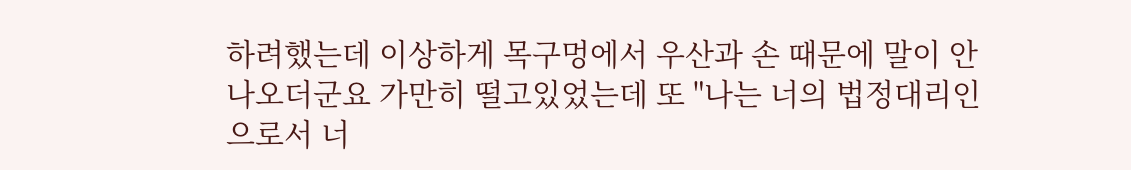하려했는데 이상하게 목구멍에서 우산과 손 때문에 말이 안나오더군요 가만히 떨고있었는데 또 "나는 너의 법정대리인으로서 너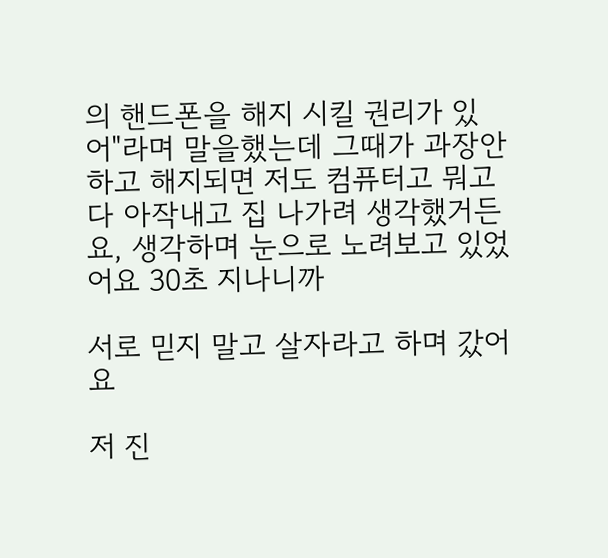의 핸드폰을 해지 시킬 권리가 있어"라며 말을했는데 그때가 과장안하고 해지되면 저도 컴퓨터고 뭐고 다 아작내고 집 나가려 생각했거든요, 생각하며 눈으로 노려보고 있었어요 30초 지나니까

서로 믿지 말고 살자라고 하며 갔어요

저 진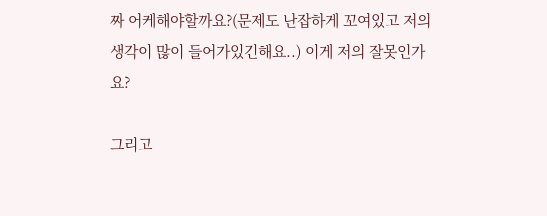짜 어케해야할까요?(문제도 난잡하게 꼬여있고 저의 생각이 많이 들어가있긴해요..) 이게 저의 잘못인가요?

그리고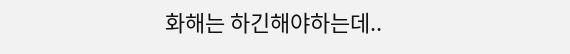화해는 하긴해야하는데..